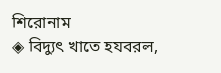শিরোনাম
◈ বিদ্যুৎ খাতে হযবরল,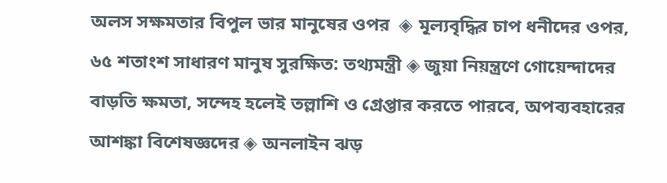অলস সক্ষমতার বিপুল ভার মানুষের ওপর  ◈ মূল্যবৃদ্ধির চাপ ধনীদের ওপর, ৬৫ শতাংশ সাধারণ মানুষ সুরক্ষিত: তথ্যমন্ত্রী ◈ জুয়া নিয়ন্ত্রণে গোয়েন্দাদের বাড়তি ক্ষমতা, সন্দেহ হলেই তল্লাশি ও গ্রেপ্তার করতে পারবে, অপব্যবহারের আশঙ্কা বিশেষজ্ঞদের ◈ অনলাইন ঝড়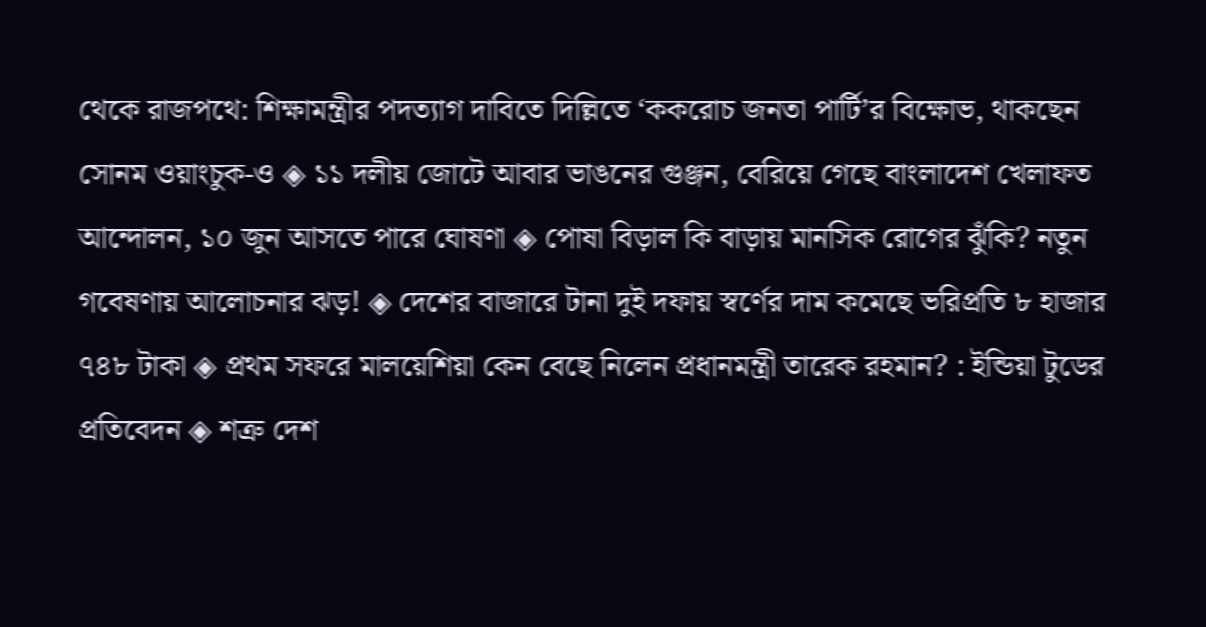থেকে রাজপথে: শিক্ষামন্ত্রীর পদত্যাগ দাবিতে দিল্লিতে ‘ককরোচ জনতা পার্টি’র বিক্ষোভ, থাকছেন সোনম ওয়াংচুক-ও ◈ ১১ দলীয় জোটে আবার ভাঙনের গুঞ্জন, বেরিয়ে গেছে বাংলাদেশ খেলাফত আন্দোলন, ১০ জুন আসতে পারে ঘোষণা ◈ পোষা বিড়াল কি বাড়ায় মানসিক রোগের ঝুঁকি? নতুন গবেষণায় আলোচনার ঝড়! ◈ দেশের বাজারে টানা দুই দফায় স্বর্ণের দাম কমেছে ভরিপ্রতি ৮ হাজার ৭৪৮ টাকা ◈ প্রথম সফরে মালয়েশিয়া কেন বেছে নিলেন প্রধানমন্ত্রী তারেক রহমান? : ইন্ডিয়া টুডের প্রতিবেদন ◈ শত্রু দেশ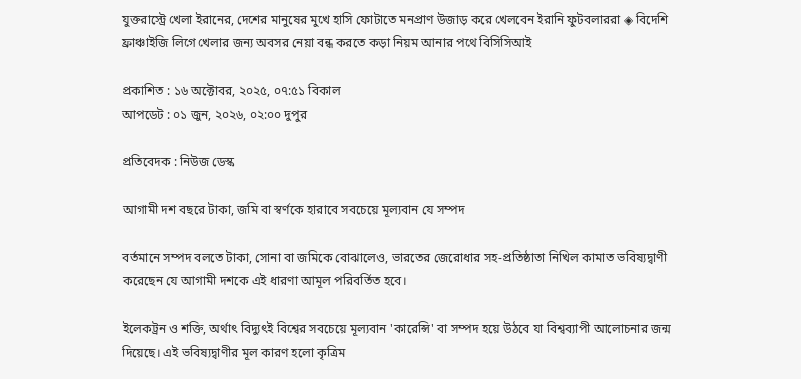যুক্তরা‌স্ট্রে খেলা ইরা‌নের, দেশের মানুষের মুখে হাসি ফোটা‌তে মনপ্রাণ উজাড় ক‌রে খেল‌বেন ইরানি ফুটবলাররা ◈ বিদেশি ফ্রাঞ্চাইজি লি‌গে খেলার জন‌্য অবসর নেয়া বন্ধ কর‌তে কড়া নিয়ম আনার পথে বিসিসিআই

প্রকাশিত : ১৬ অক্টোবর, ২০২৫, ০৭:৫১ বিকাল
আপডেট : ০১ জুন, ২০২৬, ০২:০০ দুপুর

প্রতিবেদক : নিউজ ডেস্ক

আগামী দশ বছরে টাকা, জমি বা স্বর্ণকে হারাবে সবচেয়ে মূল্যবান যে সম্পদ

বর্তমানে সম্পদ বলতে টাকা, সোনা বা জমিকে বোঝালেও, ভারতের জেরোধার সহ-প্রতিষ্ঠাতা নিখিল কামাত ভবিষ্যদ্বাণী করেছেন যে আগামী দশকে এই ধারণা আমূল পরিবর্তিত হবে।

ইলেকট্রন ও শক্তি, অর্থাৎ বিদ্যুৎই বিশ্বের সবচেয়ে মূল্যবান 'কারেন্সি' বা সম্পদ হয়ে উঠবে যা বিশ্বব্যাপী আলোচনার জন্ম দিয়েছে। এই ভবিষ্যদ্বাণীর মূল কারণ হলো কৃত্রিম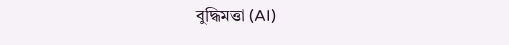বুদ্ধিমত্তা (AI)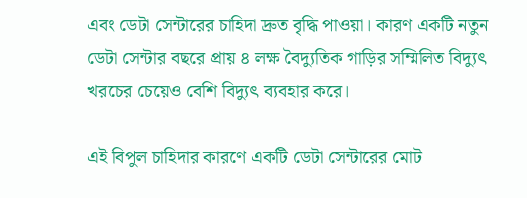এবং ডেটা সেন্টারের চাহিদা দ্রুত বৃদ্ধি পাওয়া। কারণ একটি নতুন ডেটা সেন্টার বছরে প্রায় ৪ লক্ষ বৈদ্যুতিক গাড়ির সম্মিলিত বিদ্যুৎ খরচের চেয়েও বেশি বিদ্যুৎ ব্যবহার করে।

এই বিপুল চাহিদার কারণে একটি ডেটা সেন্টারের মোট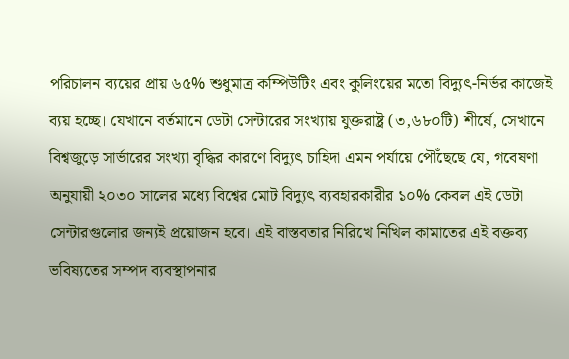পরিচালন ব্যয়ের প্রায় ৬৫% শুধুমাত্র কম্পিউটিং এবং কুলিংয়ের মতো বিদ্যুৎ-নির্ভর কাজেই ব্যয় হচ্ছে। যেখানে বর্তমানে ডেটা সেন্টারের সংখ্যায় যুক্তরাষ্ট্র (৩,৬৮০টি) শীর্ষে, সেখানে বিশ্বজুড়ে সার্ভারের সংখ্যা বৃদ্ধির কারণে বিদ্যুৎ চাহিদা এমন পর্যায়ে পৌঁছেছে যে, গবেষণা অনুযায়ী ২০৩০ সালের মধ্যে বিশ্বের মোট বিদ্যুৎ ব্যবহারকারীর ১০% কেবল এই ডেটা সেন্টারগুলোর জন্যই প্রয়োজন হবে। এই বাস্তবতার নিরিখে নিখিল কামাতের এই বক্তব্য ভবিষ্যতের সম্পদ ব্যবস্থাপনার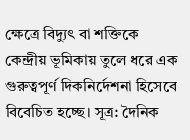ক্ষেত্রে বিদ্যুৎ বা শক্তিকে কেন্দ্রীয় ভূমিকায় তুলে ধরে এক গুরুত্বপূর্ণ দিকনির্দেশনা হিসেবে বিবেচিত হচ্ছে। সূত্র: দৈনিক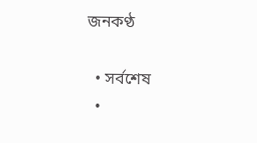জনকণ্ঠ

  • সর্বশেষ
  •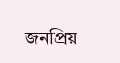জনপ্রিয়